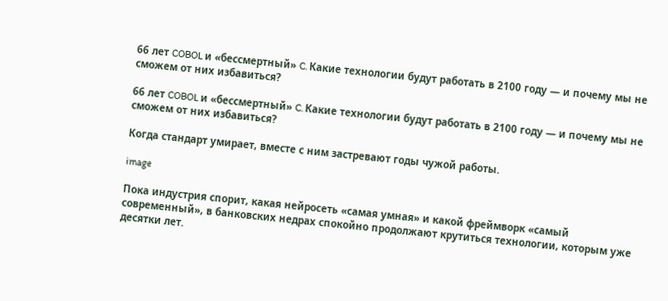66 лет COBOL и «бессмертный» C. Какие технологии будут работать в 2100 году — и почему мы не сможем от них избавиться?

66 лет COBOL и «бессмертный» C. Какие технологии будут работать в 2100 году — и почему мы не сможем от них избавиться?

Когда стандарт умирает, вместе с ним застревают годы чужой работы.

image

Пока индустрия спорит, какая нейросеть «самая умная» и какой фреймворк «самый современный», в банковских недрах спокойно продолжают крутиться технологии, которым уже десятки лет.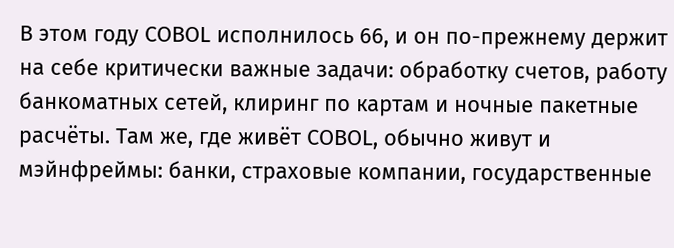В этом году COBOL исполнилось 66, и он по-прежнему держит на себе критически важные задачи: обработку счетов, работу банкоматных сетей, клиринг по картам и ночные пакетные расчёты. Там же, где живёт COBOL, обычно живут и мэйнфреймы: банки, страховые компании, государственные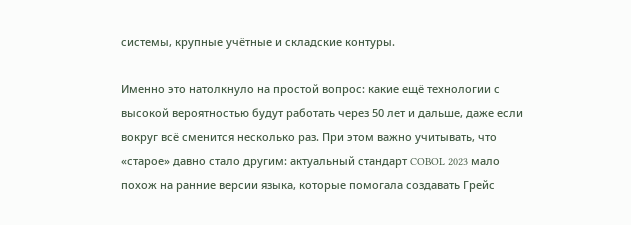системы, крупные учётные и складские контуры.

Именно это натолкнуло на простой вопрос: какие ещё технологии с высокой вероятностью будут работать через 50 лет и дальше, даже если вокруг всё сменится несколько раз. При этом важно учитывать, что «старое» давно стало другим: актуальный стандарт COBOL 2023 мало похож на ранние версии языка, которые помогала создавать Грейс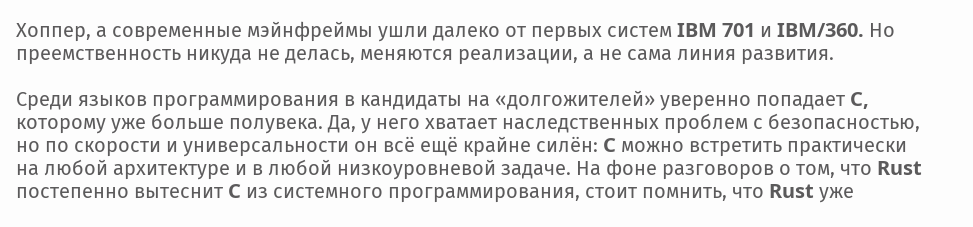Хоппер, а современные мэйнфреймы ушли далеко от первых систем IBM 701 и IBM/360. Но преемственность никуда не делась, меняются реализации, а не сама линия развития.

Среди языков программирования в кандидаты на «долгожителей» уверенно попадает C, которому уже больше полувека. Да, у него хватает наследственных проблем с безопасностью, но по скорости и универсальности он всё ещё крайне силён: C можно встретить практически на любой архитектуре и в любой низкоуровневой задаче. На фоне разговоров о том, что Rust постепенно вытеснит C из системного программирования, стоит помнить, что Rust уже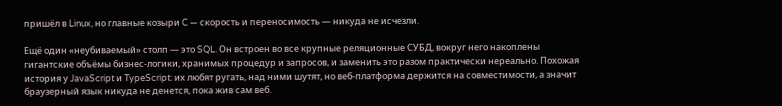пришёл в Linux, но главные козыри C — скорость и переносимость — никуда не исчезли.

Ещё один «неубиваемый» столп — это SQL. Он встроен во все крупные реляционные СУБД, вокруг него накоплены гигантские объёмы бизнес-логики, хранимых процедур и запросов, и заменить это разом практически нереально. Похожая история у JavaScript и TypeScript: их любят ругать, над ними шутят, но веб-платформа держится на совместимости, а значит браузерный язык никуда не денется, пока жив сам веб.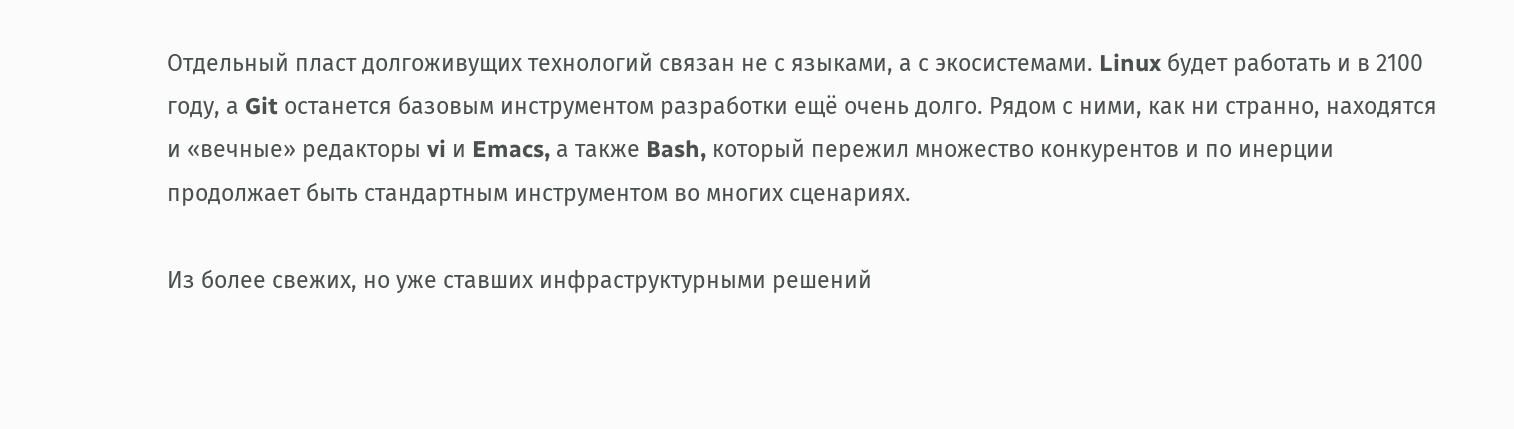Отдельный пласт долгоживущих технологий связан не с языками, а с экосистемами. Linux будет работать и в 2100 году, а Git останется базовым инструментом разработки ещё очень долго. Рядом с ними, как ни странно, находятся и «вечные» редакторы vi и Emacs, а также Bash, который пережил множество конкурентов и по инерции продолжает быть стандартным инструментом во многих сценариях.

Из более свежих, но уже ставших инфраструктурными решений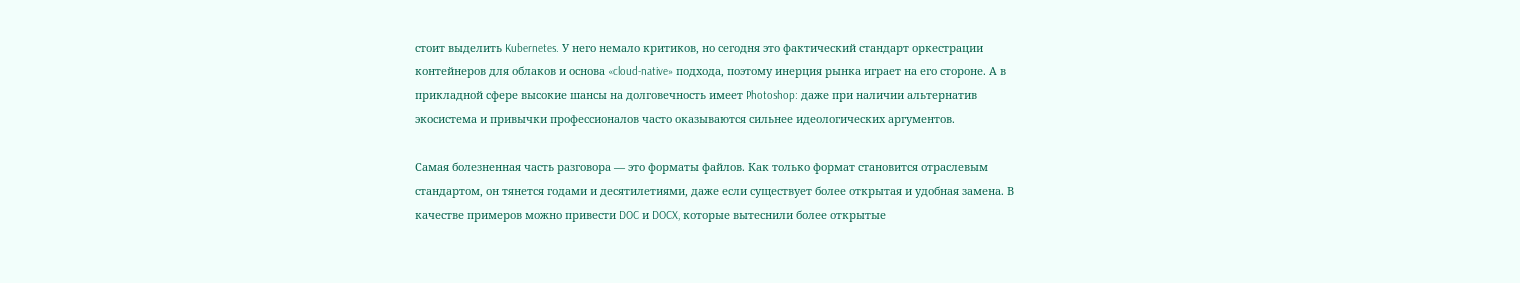стоит выделить Kubernetes. У него немало критиков, но сегодня это фактический стандарт оркестрации контейнеров для облаков и основа «cloud-native» подхода, поэтому инерция рынка играет на его стороне. А в прикладной сфере высокие шансы на долговечность имеет Photoshop: даже при наличии альтернатив экосистема и привычки профессионалов часто оказываются сильнее идеологических аргументов.

Самая болезненная часть разговора — это форматы файлов. Как только формат становится отраслевым стандартом, он тянется годами и десятилетиями, даже если существует более открытая и удобная замена. В качестве примеров можно привести DOC и DOCX, которые вытеснили более открытые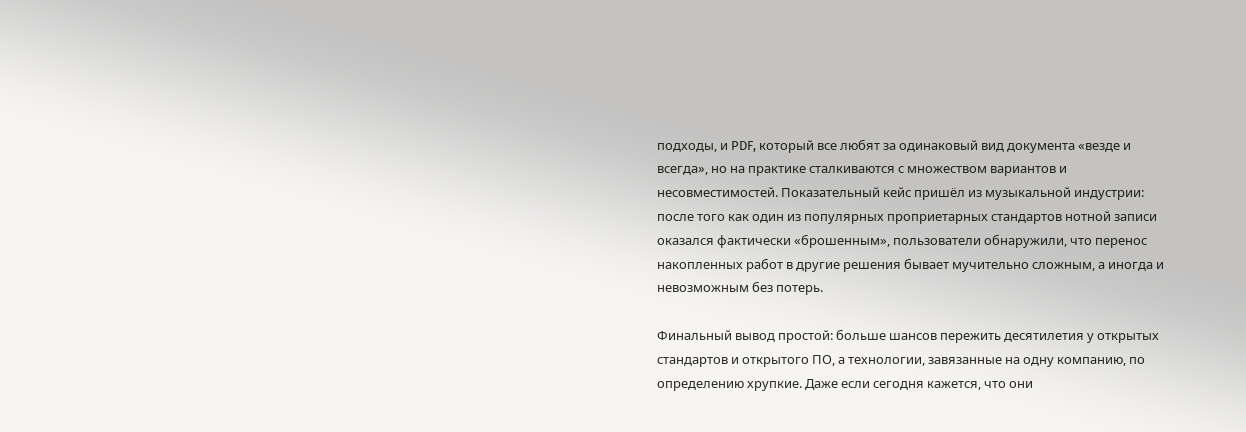подходы, и PDF, который все любят за одинаковый вид документа «везде и всегда», но на практике сталкиваются с множеством вариантов и несовместимостей. Показательный кейс пришёл из музыкальной индустрии: после того как один из популярных проприетарных стандартов нотной записи оказался фактически «брошенным», пользователи обнаружили, что перенос накопленных работ в другие решения бывает мучительно сложным, а иногда и невозможным без потерь.

Финальный вывод простой: больше шансов пережить десятилетия у открытых стандартов и открытого ПО, а технологии, завязанные на одну компанию, по определению хрупкие. Даже если сегодня кажется, что они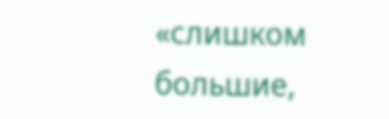«слишком большие,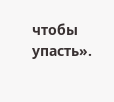чтобы упасть».